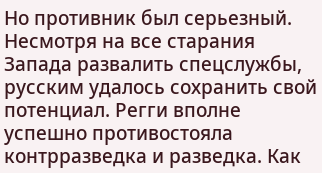Но противник был серьезный. Несмотря на все старания Запада развалить спецслужбы, русским удалось сохранить свой потенциал. Регги вполне успешно противостояла контрразведка и разведка. Как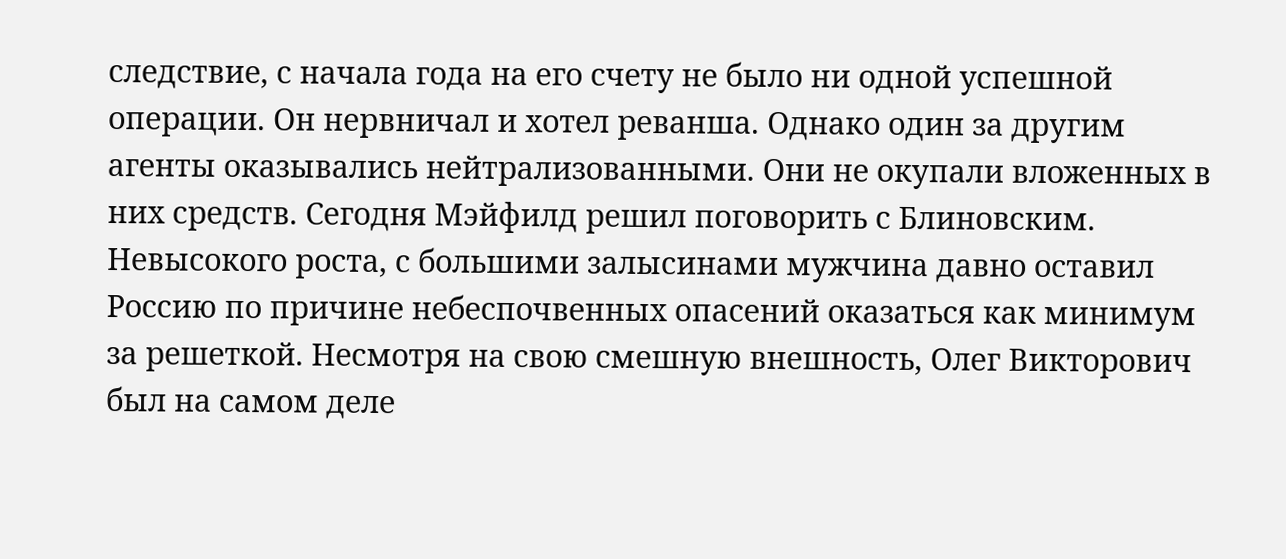следствие, с начала года на его счету не было ни одной успешной операции. Он нервничал и хотел реванша. Однако один за другим агенты оказывались нейтрализованными. Они не окупали вложенных в них средств. Сегодня Мэйфилд решил поговорить с Блиновским. Невысокого роста, с большими залысинами мужчина давно оставил Россию по причине небеспочвенных опасений оказаться как минимум за решеткой. Несмотря на свою смешную внешность, Олег Викторович был на самом деле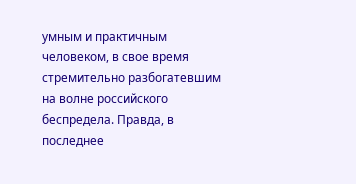умным и практичным человеком, в свое время стремительно разбогатевшим на волне российского беспредела. Правда, в последнее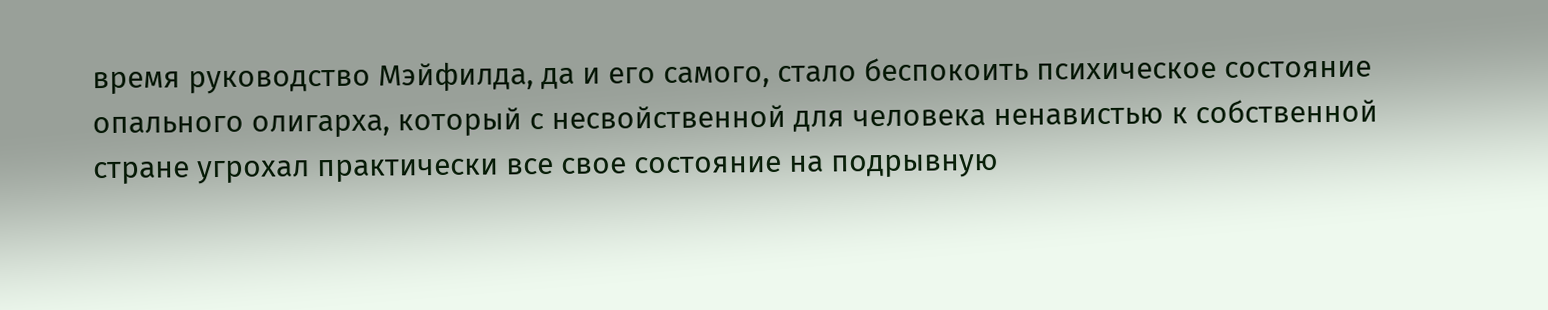время руководство Мэйфилда, да и его самого, стало беспокоить психическое состояние опального олигарха, который с несвойственной для человека ненавистью к собственной стране угрохал практически все свое состояние на подрывную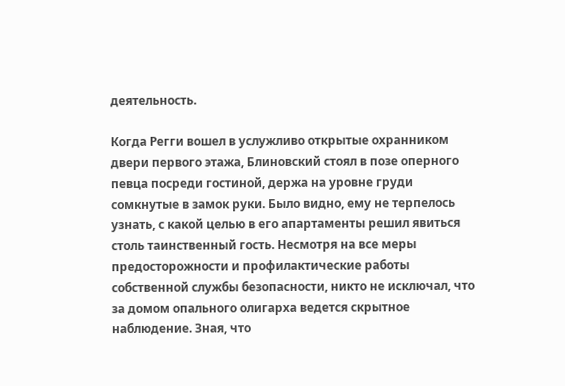деятельность.

Когда Регги вошел в услужливо открытые охранником двери первого этажа, Блиновский стоял в позе оперного певца посреди гостиной, держа на уровне груди сомкнутые в замок руки. Было видно, ему не терпелось узнать, с какой целью в его апартаменты решил явиться столь таинственный гость. Несмотря на все меры предосторожности и профилактические работы собственной службы безопасности, никто не исключал, что за домом опального олигарха ведется скрытное наблюдение. Зная, что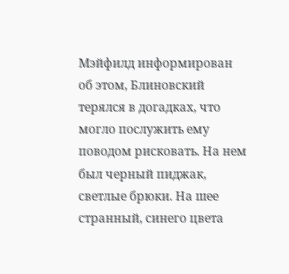Мэйфилд информирован об этом, Блиновский терялся в догадках, что могло послужить ему поводом рисковать. На нем был черный пиджак, светлые брюки. На шее странный, синего цвета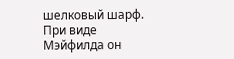шелковый шарф. При виде Мэйфилда он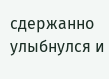сдержанно улыбнулся и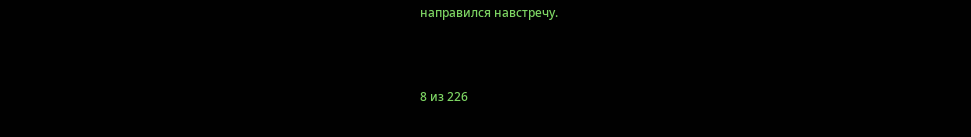направился навстречу.



8 из 226